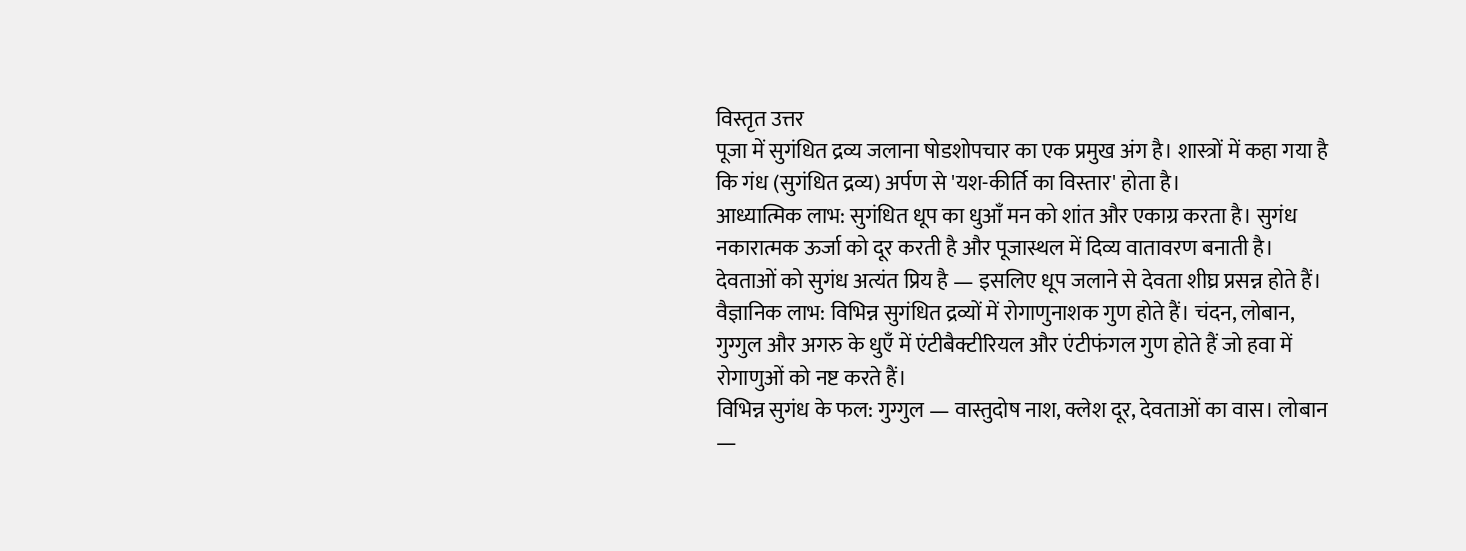विस्तृत उत्तर
पूजा में सुगंधित द्रव्य जलाना षोडशोपचार का एक प्रमुख अंग है। शास्त्रों में कहा गया है कि गंध (सुगंधित द्रव्य) अर्पण से 'यश-कीर्ति का विस्तार' होता है।
आध्यात्मिक लाभ: सुगंधित धूप का धुआँ मन को शांत और एकाग्र करता है। सुगंध नकारात्मक ऊर्जा को दूर करती है और पूजास्थल में दिव्य वातावरण बनाती है। देवताओं को सुगंध अत्यंत प्रिय है — इसलिए धूप जलाने से देवता शीघ्र प्रसन्न होते हैं।
वैज्ञानिक लाभ: विभिन्न सुगंधित द्रव्यों में रोगाणुनाशक गुण होते हैं। चंदन, लोबान, गुग्गुल और अगरु के धुएँ में एंटीबैक्टीरियल और एंटीफंगल गुण होते हैं जो हवा में रोगाणुओं को नष्ट करते हैं।
विभिन्न सुगंध के फल: गुग्गुल — वास्तुदोष नाश, क्लेश दूर, देवताओं का वास। लोबान —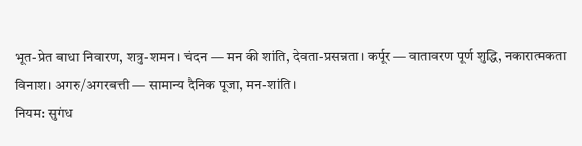भूत-प्रेत बाधा निवारण, शत्रु-शमन। चंदन — मन की शांति, देवता-प्रसन्नता। कर्पूर — वातावरण पूर्ण शुद्धि, नकारात्मकता विनाश। अगरु/अगरबत्ती — सामान्य दैनिक पूजा, मन-शांति।
नियम: सुगंध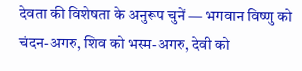देवता की विशेषता के अनुरूप चुनें — भगवान विष्णु को चंदन-अगरु, शिव को भस्म-अगरु, देवी को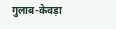गुलाब-केवड़ा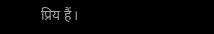प्रिय हैं।